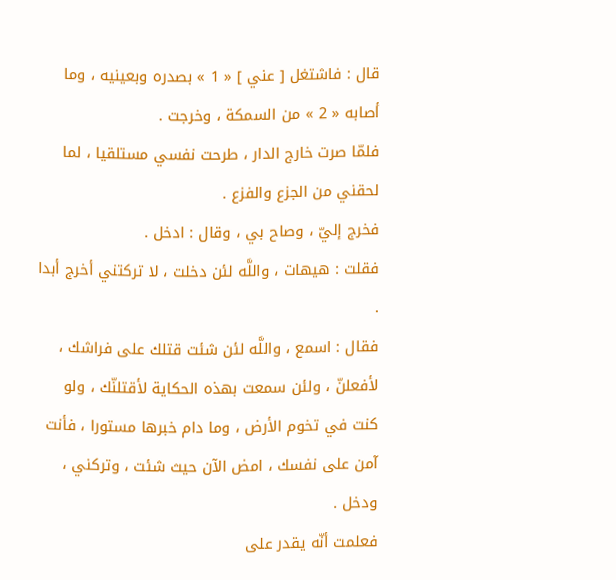قال : فاشتغل [ عني ] « 1 » بصدره وبعينيه ، وما أصابه « 2 » من السمكة ، وخرجت .
فلمّا صرت خارج الدار ، طرحت نفسي مستلقيا ، لما لحقني من الجزع والفزع .
فخرج إليّ ، وصاح بي ، وقال : ادخل .
فقلت : هيهات ، واللَّه لئن دخلت ، لا تركتني أخرج أبدا .
فقال : اسمع ، واللَّه لئن شئت قتلك على فراشك ، لأفعلنّ ، ولئن سمعت بهذه الحكاية لأقتلنّك ، ولو كنت في تخوم الأرض ، وما دام خبرها مستورا ، فأنت آمن على نفسك ، امض الآن حيث شئت ، وتركني ، ودخل .
فعلمت أنّه يقدر على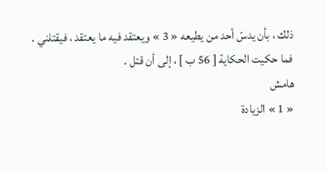ذلك ، بأن يدسّ أحد من يطيعه « 3 » ويعتقد فيه ما يعتقد ، فيقتلني .
فما حكيت الحكاية [ 56 ب ] ، إلى أن قتل .
هامش
« 1 » الزيادة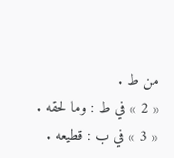من ط .
« 2 » في ط : وما لحقه .
« 3 » في ب : قطيعه .